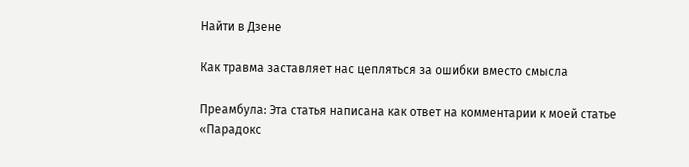Найти в Дзене

Как травма заставляет нас цепляться за ошибки вместо смысла

Преамбула: Эта статья написана как ответ на комментарии к моей статье «Парадокс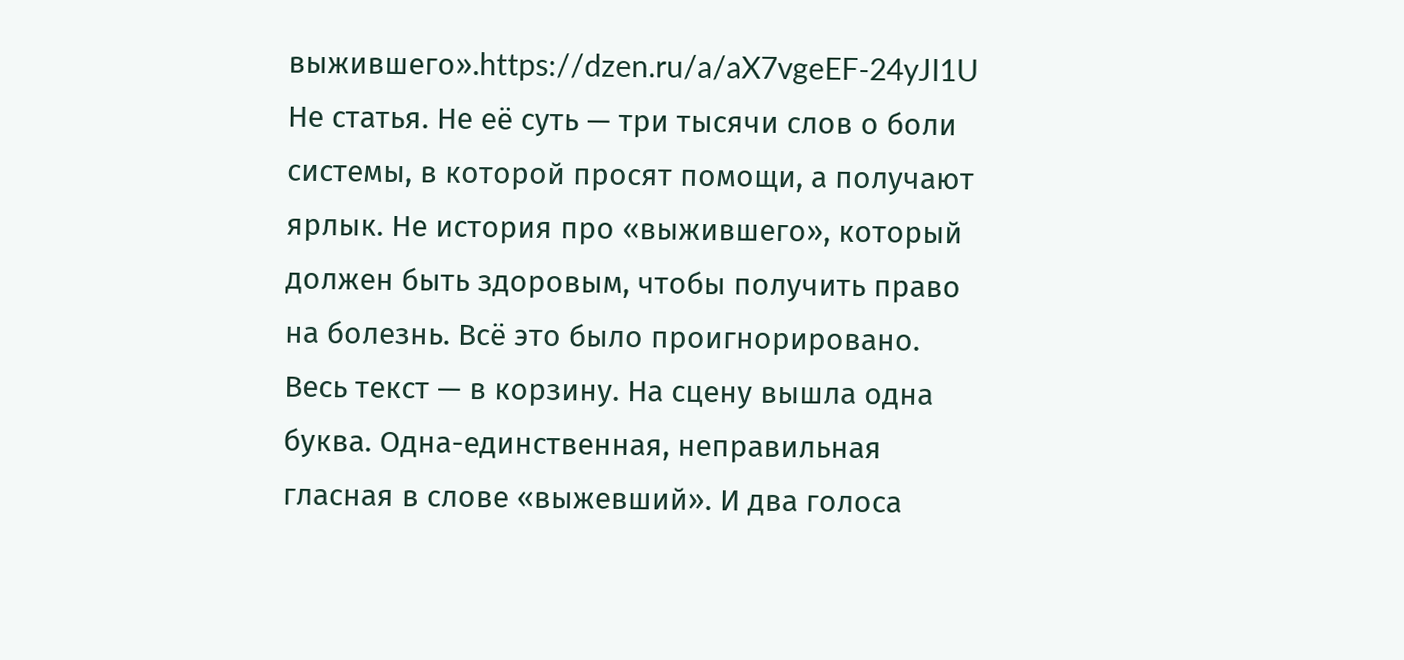выжившего».https://dzen.ru/a/aX7vgeEF-24yJI1U Не статья. Не её суть — три тысячи слов о боли системы, в которой просят помощи, а получают ярлык. Не история про «выжившего», который должен быть здоровым, чтобы получить право на болезнь. Всё это было проигнорировано. Весь текст — в корзину. На сцену вышла одна буква. Одна-единственная, неправильная гласная в слове «выжевший». И два голоса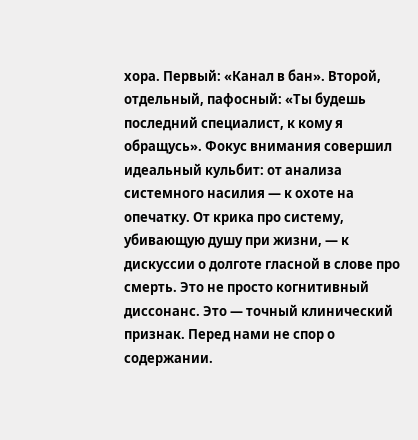хора. Первый: «Канал в бан». Второй, отдельный, пафосный: «Ты будешь последний специалист, к кому я обращусь». Фокус внимания совершил идеальный кульбит: от анализа системного насилия — к охоте на опечатку. От крика про систему, убивающую душу при жизни, — к дискуссии о долготе гласной в слове про смерть. Это не просто когнитивный диссонанс. Это — точный клинический признак. Перед нами не спор о содержании.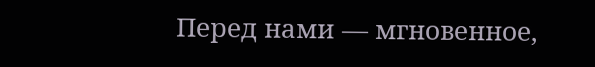Перед нами — мгновенное,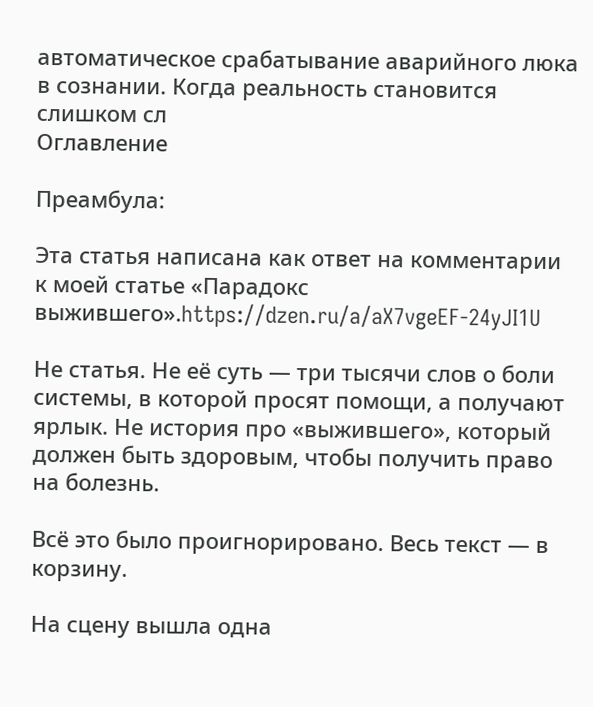автоматическое срабатывание аварийного люка в сознании. Когда реальность становится слишком сл
Оглавление

Преамбула:

Эта статья написана как ответ на комментарии к моей статье «Парадокс выжившего».https://dzen.ru/a/aX7vgeEF-24yJI1U

Не статья. Не её суть — три тысячи слов о боли системы, в которой просят помощи, а получают ярлык. Не история про «выжившего», который должен быть здоровым, чтобы получить право на болезнь.

Всё это было проигнорировано. Весь текст — в корзину.

На сцену вышла одна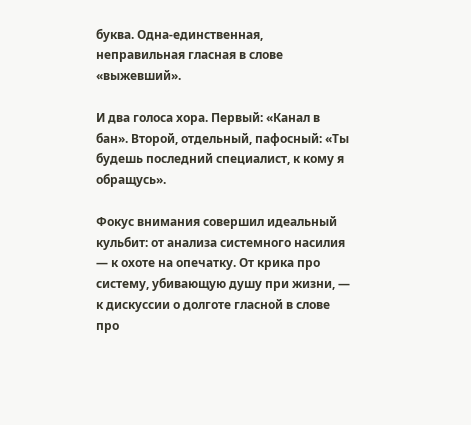буква. Одна-единственная, неправильная гласная в слове «выжевший».

И два голоса хора. Первый: «Канал в бан». Второй, отдельный, пафосный: «Ты будешь последний специалист, к кому я обращусь».

Фокус внимания совершил идеальный кульбит: от анализа системного насилия — к охоте на опечатку. От крика про систему, убивающую душу при жизни, — к дискуссии о долготе гласной в слове про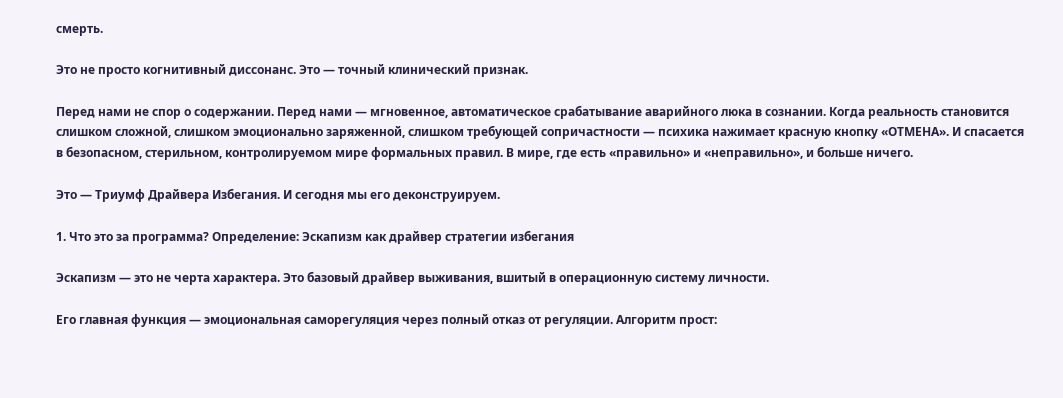смерть.

Это не просто когнитивный диссонанс. Это — точный клинический признак.

Перед нами не спор о содержании. Перед нами — мгновенное, автоматическое срабатывание аварийного люка в сознании. Когда реальность становится слишком сложной, слишком эмоционально заряженной, слишком требующей сопричастности — психика нажимает красную кнопку «ОТМЕНА». И спасается в безопасном, стерильном, контролируемом мире формальных правил. В мире, где есть «правильно» и «неправильно», и больше ничего.

Это — Триумф Драйвера Избегания. И сегодня мы его деконструируем.

1. Что это за программа? Определение: Эскапизм как драйвер стратегии избегания

Эскапизм — это не черта характера. Это базовый драйвер выживания, вшитый в операционную систему личности.

Его главная функция — эмоциональная саморегуляция через полный отказ от регуляции. Алгоритм прост: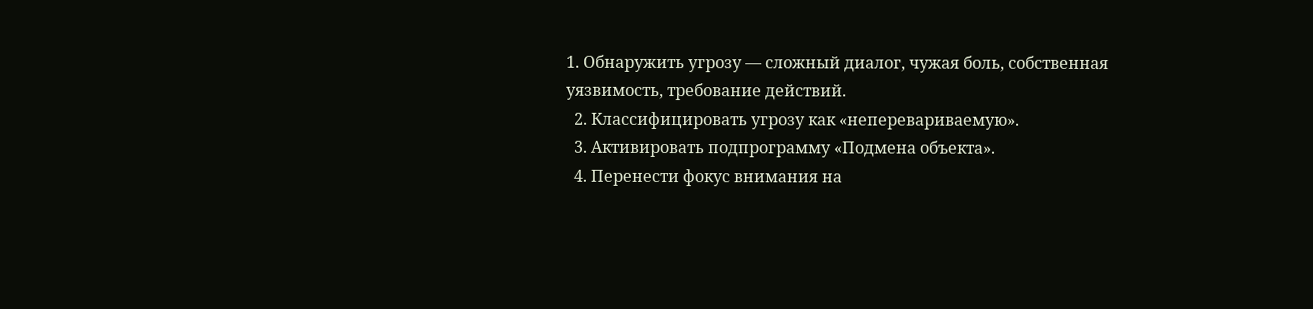1. Обнаружить угрозу — сложный диалог, чужая боль, собственная уязвимость, требование действий.
  2. Классифицировать угрозу как «неперевариваемую».
  3. Активировать подпрограмму «Подмена объекта».
  4. Перенести фокус внимания на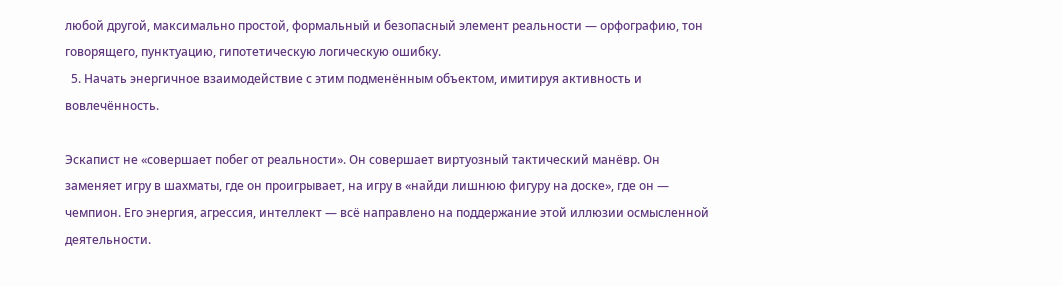любой другой, максимально простой, формальный и безопасный элемент реальности — орфографию, тон говорящего, пунктуацию, гипотетическую логическую ошибку.
  5. Начать энергичное взаимодействие с этим подменённым объектом, имитируя активность и вовлечённость.

Эскапист не «совершает побег от реальности». Он совершает виртуозный тактический манёвр. Он заменяет игру в шахматы, где он проигрывает, на игру в «найди лишнюю фигуру на доске», где он — чемпион. Его энергия, агрессия, интеллект — всё направлено на поддержание этой иллюзии осмысленной деятельности.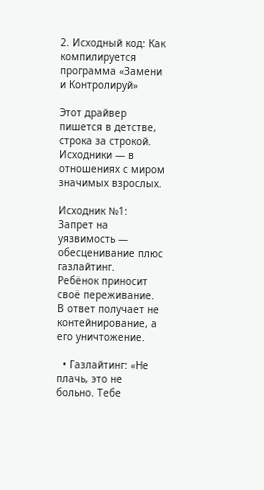2. Исходный код: Как компилируется программа «Замени и Контролируй»

Этот драйвер пишется в детстве, строка за строкой. Исходники — в отношениях с миром значимых взрослых.

Исходник №1: Запрет на уязвимость — обесценивание плюс газлайтинг.
Ребёнок приносит своё переживание. В ответ получает не контейнирование, а его уничтожение.

  • Газлайтинг: «Не плачь, это не больно. Тебе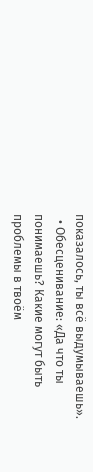показалось, ты всё выдумываешь».
  • Обесценивание: «Да что ты понимаешь? Какие могут быть проблемы в твоём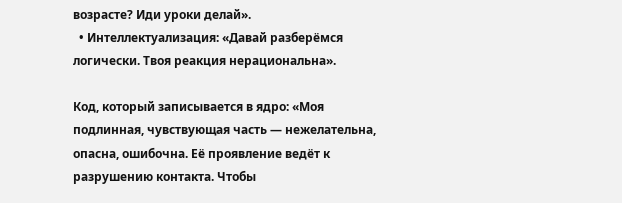возрасте? Иди уроки делай».
  • Интеллектуализация: «Давай разберёмся логически. Твоя реакция нерациональна».

Код, который записывается в ядро: «Моя подлинная, чувствующая часть — нежелательна, опасна, ошибочна. Её проявление ведёт к разрушению контакта. Чтобы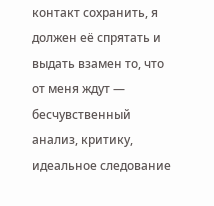контакт сохранить, я должен её спрятать и выдать взамен то, что от меня ждут — бесчувственный анализ, критику, идеальное следование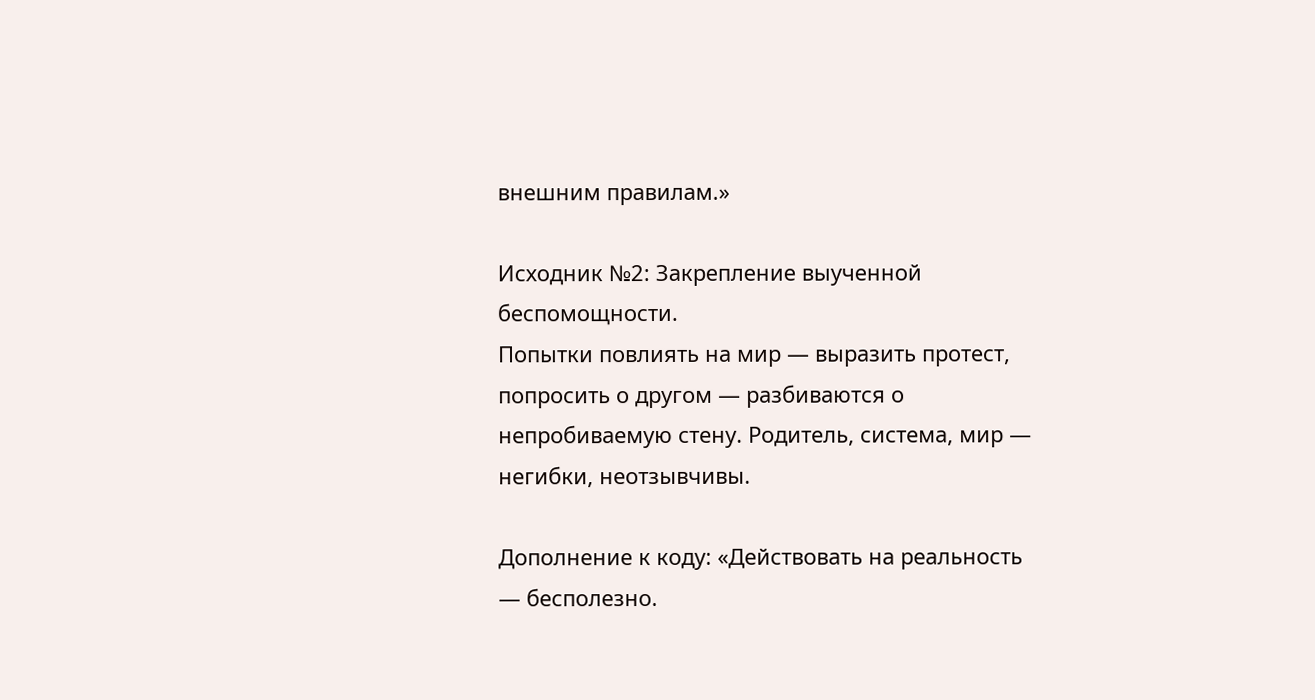внешним правилам.»

Исходник №2: Закрепление выученной беспомощности.
Попытки повлиять на мир — выразить протест, попросить о другом — разбиваются о непробиваемую стену. Родитель, система, мир — негибки, неотзывчивы.

Дополнение к коду: «Действовать на реальность — бесполезно.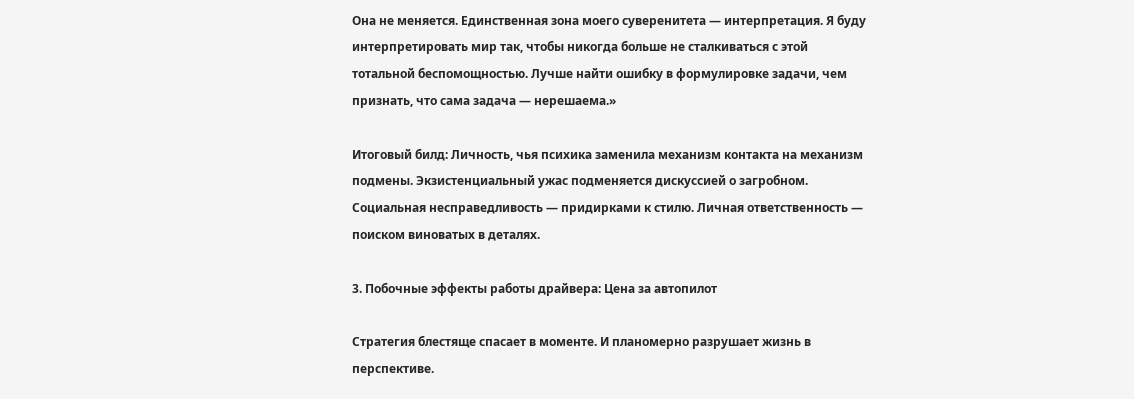Она не меняется. Единственная зона моего суверенитета — интерпретация. Я буду интерпретировать мир так, чтобы никогда больше не сталкиваться с этой тотальной беспомощностью. Лучше найти ошибку в формулировке задачи, чем признать, что сама задача — нерешаема.»

Итоговый билд: Личность, чья психика заменила механизм контакта на механизм подмены. Экзистенциальный ужас подменяется дискуссией о загробном. Социальная несправедливость — придирками к стилю. Личная ответственность — поиском виноватых в деталях.

3. Побочные эффекты работы драйвера: Цена за автопилот

Стратегия блестяще спасает в моменте. И планомерно разрушает жизнь в перспективе.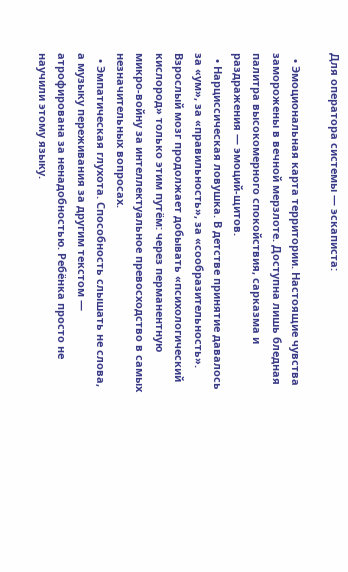Для оператора системы — эскаписта:

  • Эмоциональная карта территории. Настоящие чувства заморожены в вечной мерзлоте. Доступна лишь бледная палитра высокомерного спокойствия, сарказма и раздражения — эмоций-щитов.
  • Нарциссическая ловушка. В детстве принятие давалось за «ум», за «правильность», за «сообразительность». Взрослый мозг продолжает добывать «психологический кислород» только этим путём: через перманентную микро-войну за интеллектуальное превосходство в самых незначительных вопросах.
  • Эмпатическая глухота. Способность слышать не слова, а музыку переживания за другим текстом — атрофирована за ненадобностью. Ребёнка просто не научили этому языку.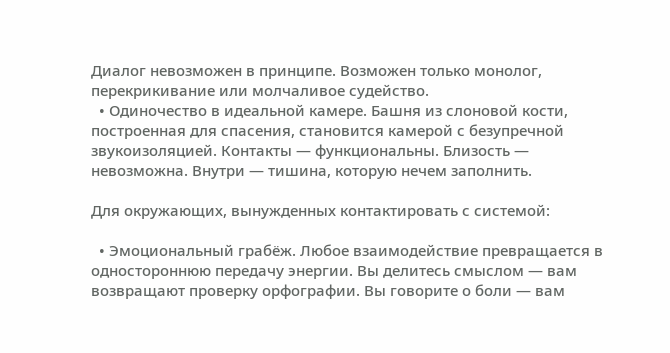Диалог невозможен в принципе. Возможен только монолог, перекрикивание или молчаливое судейство.
  • Одиночество в идеальной камере. Башня из слоновой кости, построенная для спасения, становится камерой с безупречной звукоизоляцией. Контакты — функциональны. Близость — невозможна. Внутри — тишина, которую нечем заполнить.

Для окружающих, вынужденных контактировать с системой:

  • Эмоциональный грабёж. Любое взаимодействие превращается в одностороннюю передачу энергии. Вы делитесь смыслом — вам возвращают проверку орфографии. Вы говорите о боли — вам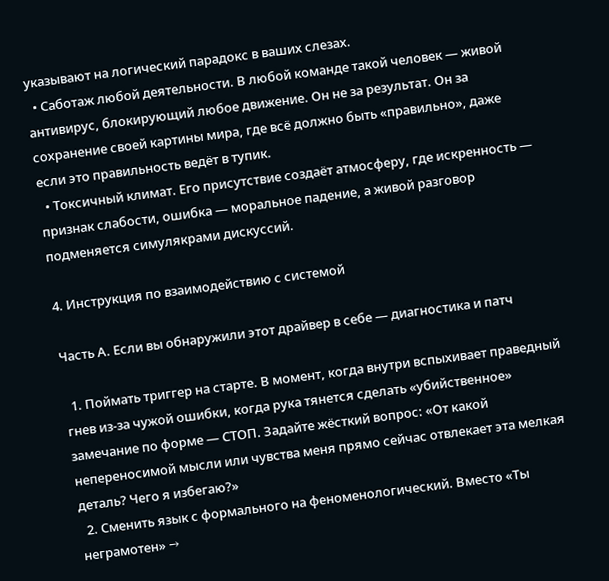указывают на логический парадокс в ваших слезах.
  • Саботаж любой деятельности. В любой команде такой человек — живой антивирус, блокирующий любое движение. Он не за результат. Он за сохранение своей картины мира, где всё должно быть «правильно», даже если это правильность ведёт в тупик.
  • Токсичный климат. Его присутствие создаёт атмосферу, где искренность — признак слабости, ошибка — моральное падение, а живой разговор подменяется симулякрами дискуссий.

4. Инструкция по взаимодействию с системой

Часть А. Если вы обнаружили этот драйвер в себе — диагностика и патч

  1. Поймать триггер на старте. В момент, когда внутри вспыхивает праведный гнев из-за чужой ошибки, когда рука тянется сделать «убийственное» замечание по форме — СТОП. Задайте жёсткий вопрос: «От какой непереносимой мысли или чувства меня прямо сейчас отвлекает эта мелкая деталь? Чего я избегаю?»
  2. Сменить язык с формального на феноменологический. Вместо «Ты неграмотен» →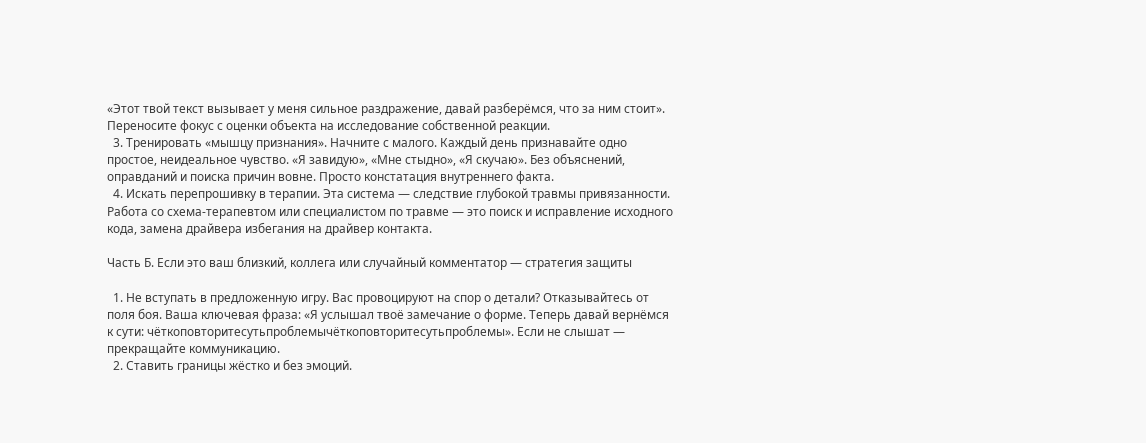«Этот твой текст вызывает у меня сильное раздражение, давай разберёмся, что за ним стоит». Переносите фокус с оценки объекта на исследование собственной реакции.
  3. Тренировать «мышцу признания». Начните с малого. Каждый день признавайте одно простое, неидеальное чувство. «Я завидую», «Мне стыдно», «Я скучаю». Без объяснений, оправданий и поиска причин вовне. Просто констатация внутреннего факта.
  4. Искать перепрошивку в терапии. Эта система — следствие глубокой травмы привязанности. Работа со схема-терапевтом или специалистом по травме — это поиск и исправление исходного кода, замена драйвера избегания на драйвер контакта.

Часть Б. Если это ваш близкий, коллега или случайный комментатор — стратегия защиты

  1. Не вступать в предложенную игру. Вас провоцируют на спор о детали? Отказывайтесь от поля боя. Ваша ключевая фраза: «Я услышал твоё замечание о форме. Теперь давай вернёмся к сути: чёткоповторитесутьпроблемычёткоповторитесутьпроблемы». Если не слышат — прекращайте коммуникацию.
  2. Ставить границы жёстко и без эмоций.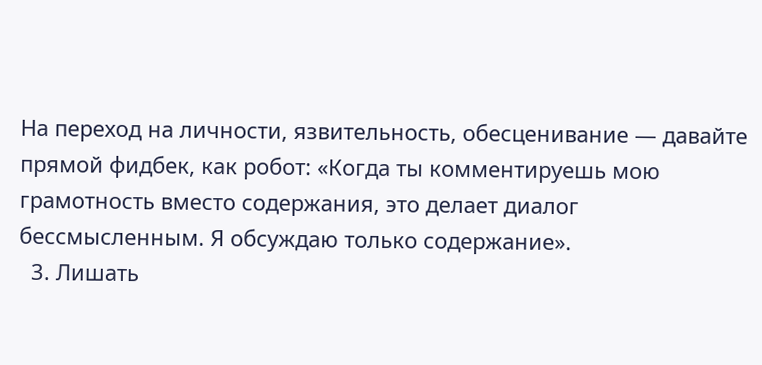На переход на личности, язвительность, обесценивание — давайте прямой фидбек, как робот: «Когда ты комментируешь мою грамотность вместо содержания, это делает диалог бессмысленным. Я обсуждаю только содержание».
  3. Лишать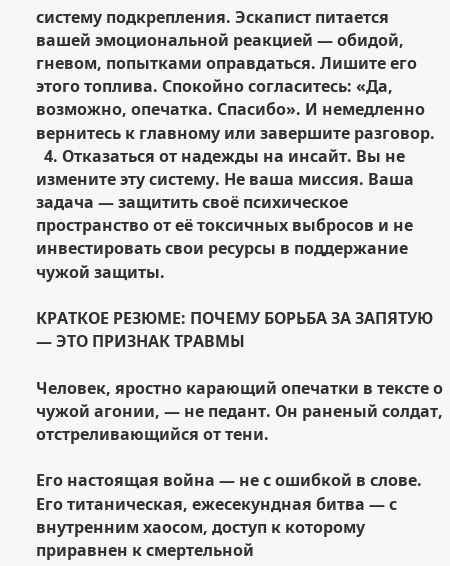систему подкрепления. Эскапист питается вашей эмоциональной реакцией — обидой, гневом, попытками оправдаться. Лишите его этого топлива. Спокойно согласитесь: «Да, возможно, опечатка. Спасибо». И немедленно вернитесь к главному или завершите разговор.
  4. Отказаться от надежды на инсайт. Вы не измените эту систему. Не ваша миссия. Ваша задача — защитить своё психическое пространство от её токсичных выбросов и не инвестировать свои ресурсы в поддержание чужой защиты.

КРАТКОЕ РЕЗЮМЕ: ПОЧЕМУ БОРЬБА ЗА ЗАПЯТУЮ — ЭТО ПРИЗНАК ТРАВМЫ

Человек, яростно карающий опечатки в тексте о чужой агонии, — не педант. Он раненый солдат, отстреливающийся от тени.

Его настоящая война — не с ошибкой в слове. Его титаническая, ежесекундная битва — с внутренним хаосом, доступ к которому приравнен к смертельной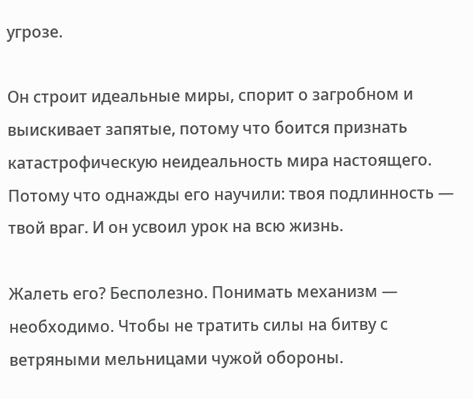угрозе.

Он строит идеальные миры, спорит о загробном и выискивает запятые, потому что боится признать катастрофическую неидеальность мира настоящего. Потому что однажды его научили: твоя подлинность — твой враг. И он усвоил урок на всю жизнь.

Жалеть его? Бесполезно. Понимать механизм — необходимо. Чтобы не тратить силы на битву с ветряными мельницами чужой обороны.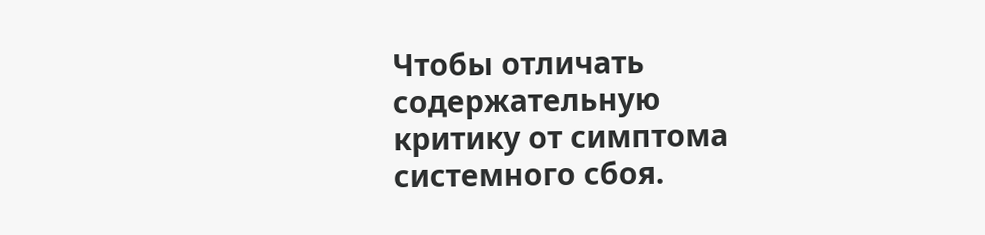Чтобы отличать содержательную критику от симптома системного сбоя.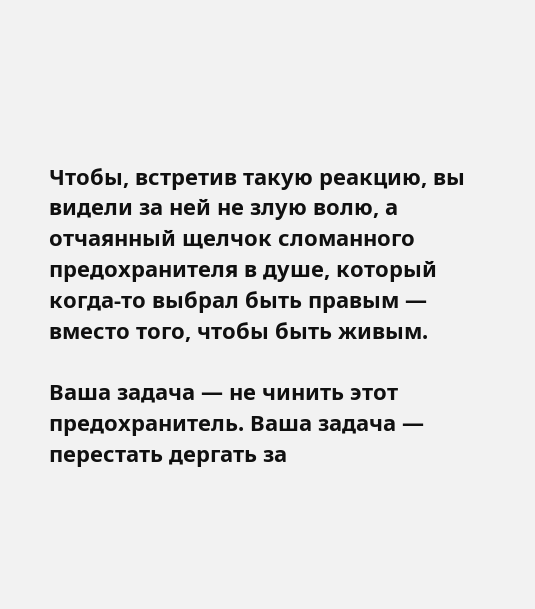Чтобы, встретив такую реакцию, вы видели за ней не злую волю, а отчаянный щелчок сломанного предохранителя в душе, который когда-то выбрал быть правым — вместо того, чтобы быть живым.

Ваша задача — не чинить этот предохранитель. Ваша задача — перестать дергать за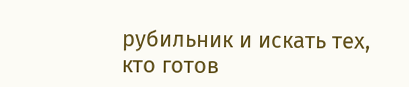рубильник и искать тех, кто готов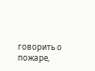говорить о пожаре,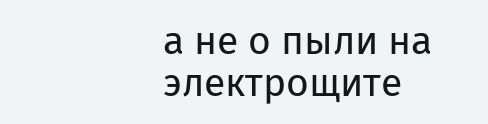а не о пыли на электрощите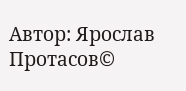Автор: Ярослав Протасов©